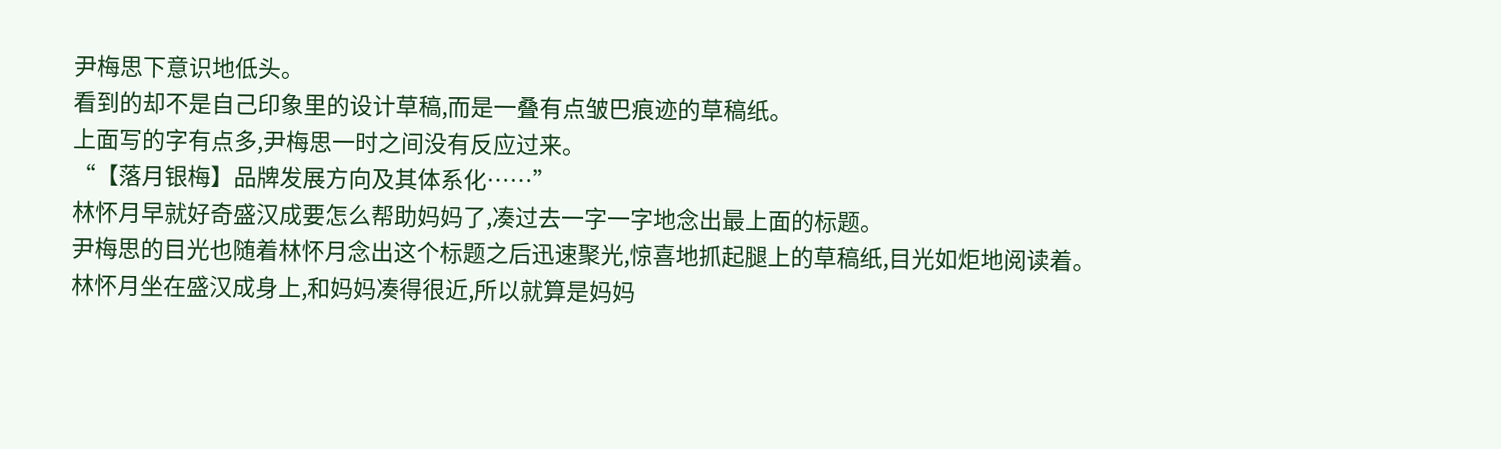尹梅思下意识地低头。
看到的却不是自己印象里的设计草稿,而是一叠有点皱巴痕迹的草稿纸。
上面写的字有点多,尹梅思一时之间没有反应过来。
“【落月银梅】品牌发展方向及其体系化……”
林怀月早就好奇盛汉成要怎么帮助妈妈了,凑过去一字一字地念出最上面的标题。
尹梅思的目光也随着林怀月念出这个标题之后迅速聚光,惊喜地抓起腿上的草稿纸,目光如炬地阅读着。
林怀月坐在盛汉成身上,和妈妈凑得很近,所以就算是妈妈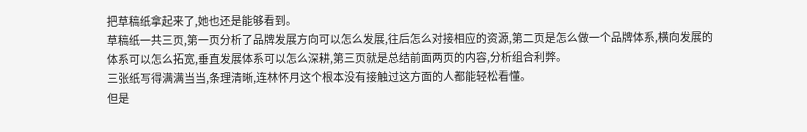把草稿纸拿起来了,她也还是能够看到。
草稿纸一共三页,第一页分析了品牌发展方向可以怎么发展,往后怎么对接相应的资源,第二页是怎么做一个品牌体系,横向发展的体系可以怎么拓宽,垂直发展体系可以怎么深耕,第三页就是总结前面两页的内容,分析组合利弊。
三张纸写得满满当当,条理清晰,连林怀月这个根本没有接触过这方面的人都能轻松看懂。
但是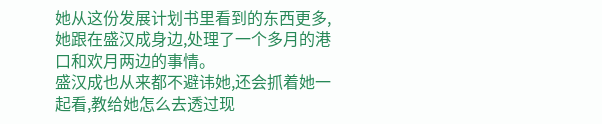她从这份发展计划书里看到的东西更多,她跟在盛汉成身边,处理了一个多月的港口和欢月两边的事情。
盛汉成也从来都不避讳她,还会抓着她一起看,教给她怎么去透过现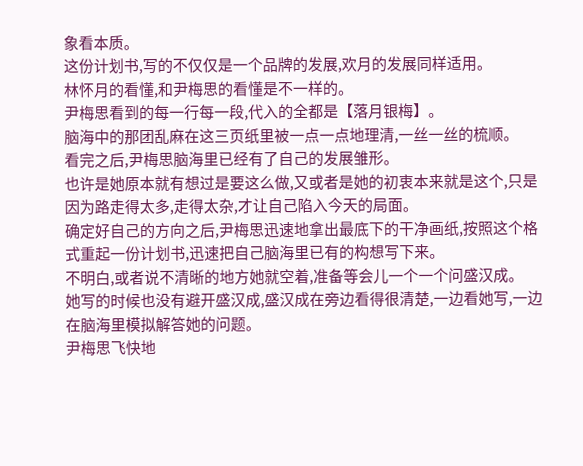象看本质。
这份计划书,写的不仅仅是一个品牌的发展,欢月的发展同样适用。
林怀月的看懂,和尹梅思的看懂是不一样的。
尹梅思看到的每一行每一段,代入的全都是【落月银梅】。
脑海中的那团乱麻在这三页纸里被一点一点地理清,一丝一丝的梳顺。
看完之后,尹梅思脑海里已经有了自己的发展雏形。
也许是她原本就有想过是要这么做,又或者是她的初衷本来就是这个,只是因为路走得太多,走得太杂,才让自己陷入今天的局面。
确定好自己的方向之后,尹梅思迅速地拿出最底下的干净画纸,按照这个格式重起一份计划书,迅速把自己脑海里已有的构想写下来。
不明白,或者说不清晰的地方她就空着,准备等会儿一个一个问盛汉成。
她写的时候也没有避开盛汉成,盛汉成在旁边看得很清楚,一边看她写,一边在脑海里模拟解答她的问题。
尹梅思飞快地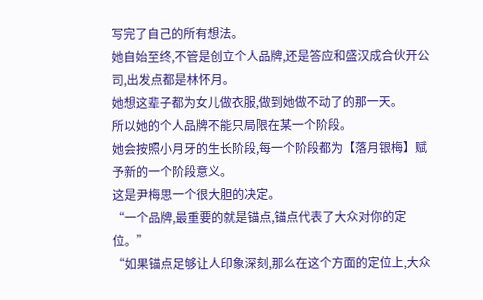写完了自己的所有想法。
她自始至终,不管是创立个人品牌,还是答应和盛汉成合伙开公司,出发点都是林怀月。
她想这辈子都为女儿做衣服,做到她做不动了的那一天。
所以她的个人品牌不能只局限在某一个阶段。
她会按照小月牙的生长阶段,每一个阶段都为【落月银梅】赋予新的一个阶段意义。
这是尹梅思一个很大胆的决定。
“一个品牌,最重要的就是锚点,锚点代表了大众对你的定位。”
“如果锚点足够让人印象深刻,那么在这个方面的定位上,大众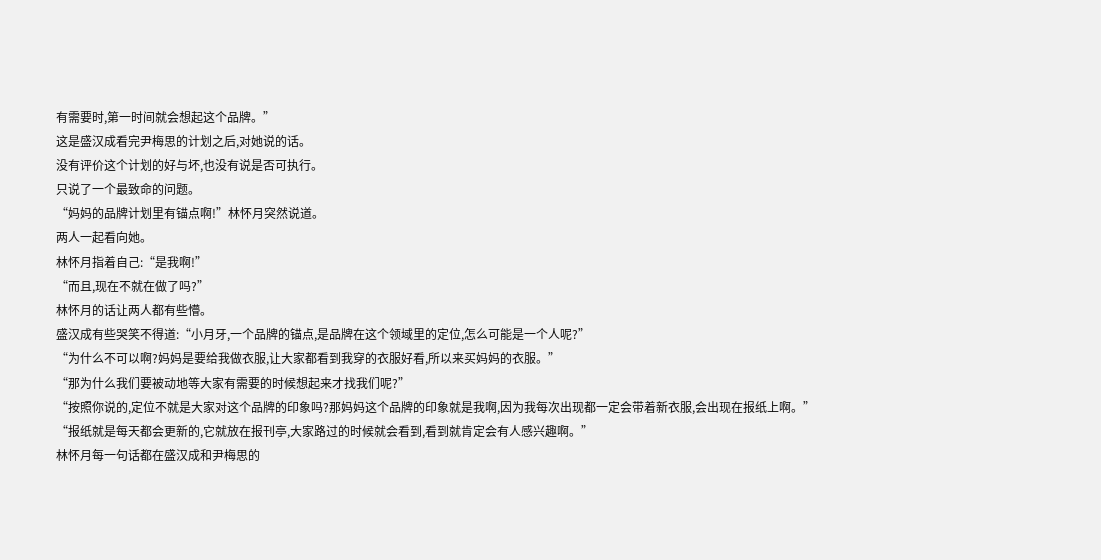有需要时,第一时间就会想起这个品牌。”
这是盛汉成看完尹梅思的计划之后,对她说的话。
没有评价这个计划的好与坏,也没有说是否可执行。
只说了一个最致命的问题。
“妈妈的品牌计划里有锚点啊!”林怀月突然说道。
两人一起看向她。
林怀月指着自己:“是我啊!”
“而且,现在不就在做了吗?”
林怀月的话让两人都有些懵。
盛汉成有些哭笑不得道:“小月牙,一个品牌的锚点,是品牌在这个领域里的定位,怎么可能是一个人呢?”
“为什么不可以啊?妈妈是要给我做衣服,让大家都看到我穿的衣服好看,所以来买妈妈的衣服。”
“那为什么我们要被动地等大家有需要的时候想起来才找我们呢?”
“按照你说的,定位不就是大家对这个品牌的印象吗?那妈妈这个品牌的印象就是我啊,因为我每次出现都一定会带着新衣服,会出现在报纸上啊。”
“报纸就是每天都会更新的,它就放在报刊亭,大家路过的时候就会看到,看到就肯定会有人感兴趣啊。”
林怀月每一句话都在盛汉成和尹梅思的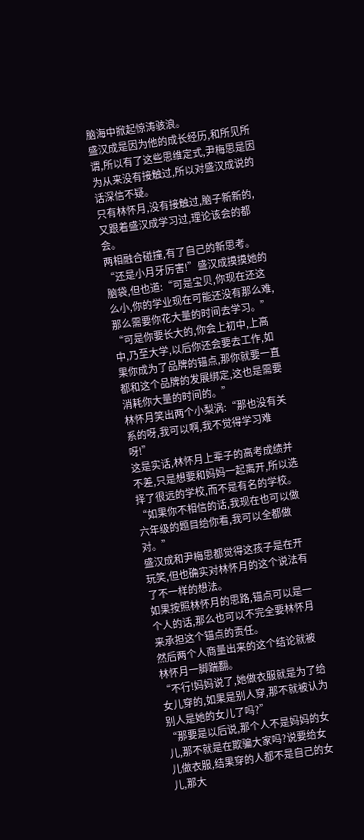脑海中掀起惊涛骇浪。
盛汉成是因为他的成长经历,和所见所谓,所以有了这些思维定式,尹梅思是因为从来没有接触过,所以对盛汉成说的话深信不疑。
只有林怀月,没有接触过,脑子新新的,又跟着盛汉成学习过,理论该会的都会。
两相融合碰撞,有了自己的新思考。
“还是小月牙厉害!”盛汉成摸摸她的脑袋,但也道:“可是宝贝,你现在还这么小,你的学业现在可能还没有那么难,那么需要你花大量的时间去学习。”
“可是你要长大的,你会上初中,上高中,乃至大学,以后你还会要去工作,如果你成为了品牌的锚点,那你就要一直都和这个品牌的发展绑定,这也是需要消耗你大量的时间的。”
林怀月笑出两个小梨涡:“那也没有关系的呀,我可以啊,我不觉得学习难呀!”
这是实话,林怀月上辈子的高考成绩并不差,只是想要和妈妈一起离开,所以选择了很远的学校,而不是有名的学校。
“如果你不相信的话,我现在也可以做六年级的题目给你看,我可以全都做对。”
盛汉成和尹梅思都觉得这孩子是在开玩笑,但也确实对林怀月的这个说法有了不一样的想法。
如果按照林怀月的思路,锚点可以是一个人的话,那么也可以不完全要林怀月来承担这个锚点的责任。
然后两个人商量出来的这个结论就被林怀月一脚踹翻。
“不行!妈妈说了,她做衣服就是为了给女儿穿的,如果是别人穿,那不就被认为别人是她的女儿了吗?”
“那要是以后说,那个人不是妈妈的女儿,那不就是在欺骗大家吗?说要给女儿做衣服,结果穿的人都不是自己的女儿,那大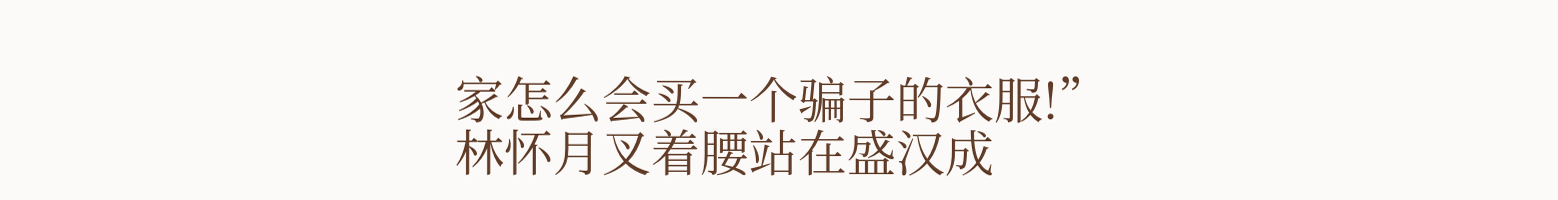家怎么会买一个骗子的衣服!”
林怀月叉着腰站在盛汉成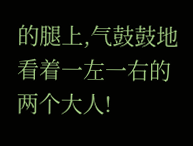的腿上,气鼓鼓地看着一左一右的两个大人!